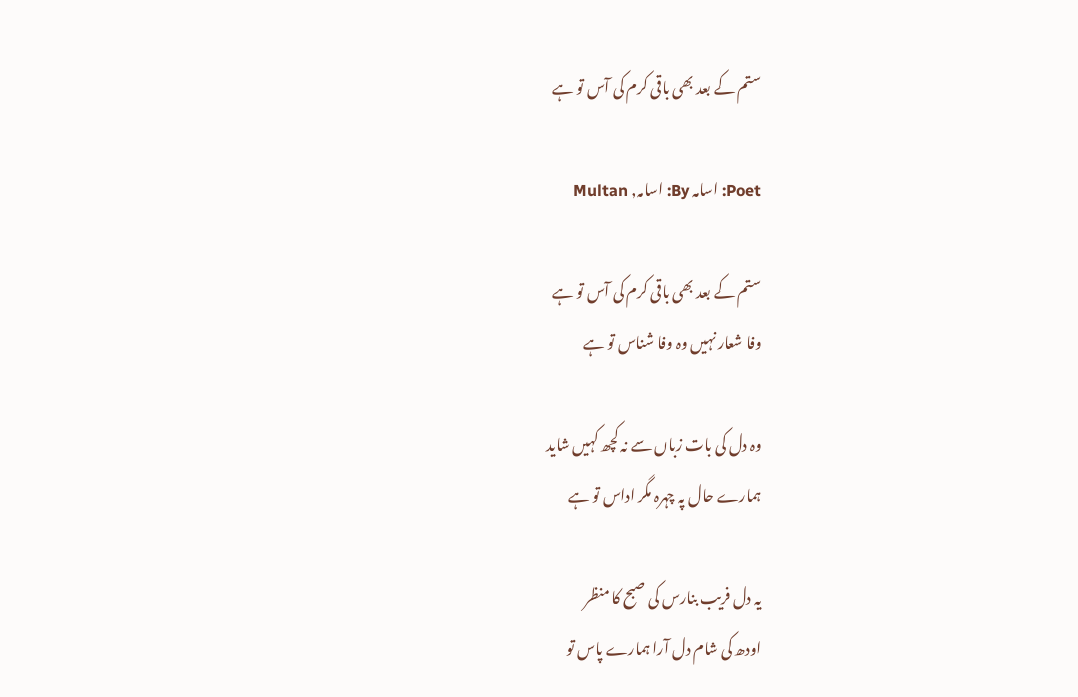ستم کے بعد بھی باقی کرم کی آس تو ہے

Poet: اسامہ By: اسامہ, Multan

ستم کے بعد بھی باقی کرم کی آس تو ہے
وفا شعار نہیں وہ وفا شناس تو ہے

وہ دل کی بات زباں سے نہ کچھ کہیں شاید
ہمارے حال پہ چہرہ مگر اداس تو ہے

یہ دل فریب بنارس کی صبح کا منظر
اودھ کی شام دل آرا ہمارے پاس تو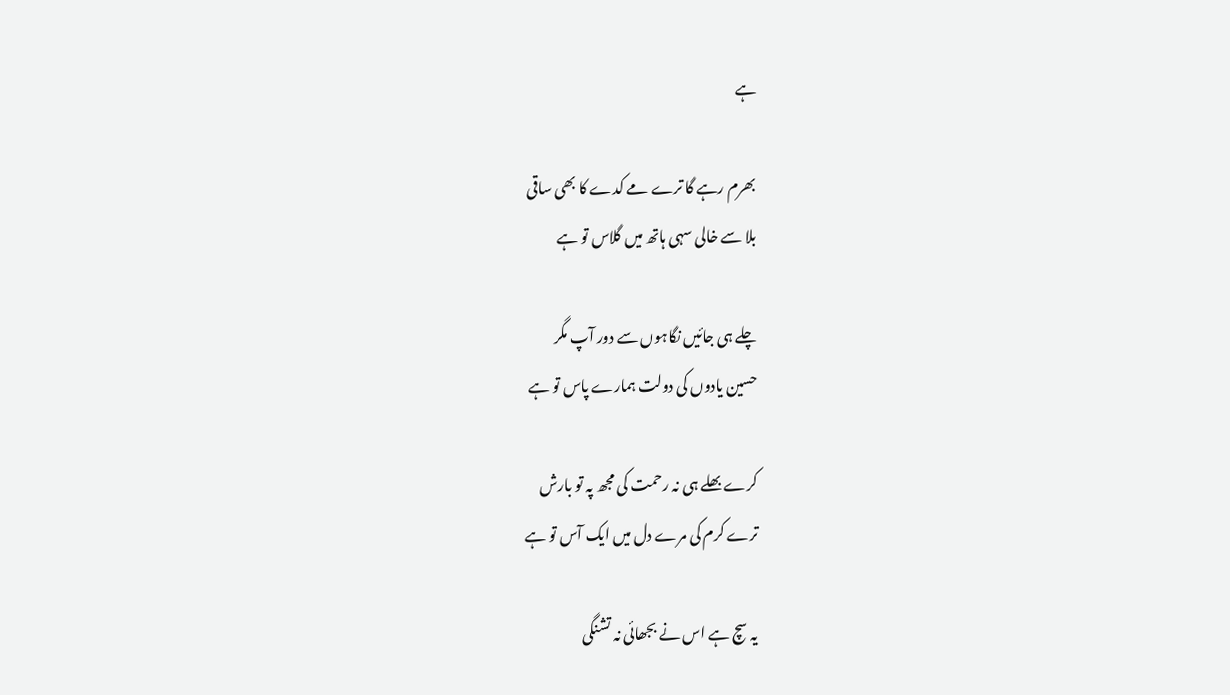ہے

بھرم رہے گا ترے مے کدے کا بھی ساقی
بلا سے خالی سہی ہاتھ میں گلاس تو ہے

چلے ہی جائیں نگاہوں سے دور آپ مگر
حسین یادوں کی دولت ہمارے پاس تو ہے

کرے بھلے ہی نہ رحمت کی مجھ پہ تو بارش
ترے کرم کی مرے دل میں ایک آس تو ہے

یہ سچ ہے اس نے بجھائی نہ تشنگی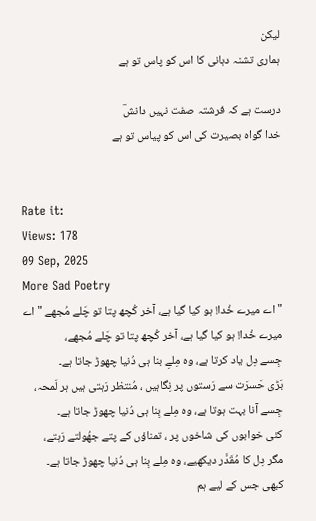لیکن
ہماری تشنہ دہانی کا اس کو پاس تو ہے

درست ہے کہ فرشتہ صفت نہیں دانشؔ
خدا گواہ بصیرت کی اس کو پیاس تو ہے


Rate it:
Views: 178
09 Sep, 2025
More Sad Poetry
" اے میرے خُدا! ہو کیا گیا ہے، آخر کُچھ پتا تو چَلے مُجھے " اے میرے خُدا! ہو کیا گیا ہے، آخر کُچھ پتا تو چَلے مُجھے،
جِسے دِل یاد کرتا ہے، وہ مِلےِ بنا ہی دُنیا چھوڑ جاتا ہے۔
بَڑی حَسرَت سے رَستوں پر نِگاہیں ، مُنتظر رَہتی ہیں ہر لَمحہ،
جِسے آنا بہت ہوتا ہے، وہ مِلے بِنا ہی دُنیا چھوڑ جاتا ہے۔
کئی خوابوں کی شاخوں پر ، تمناؤں کے پتے جھُولتے رَہتے،
مگر دِل کا مُقَدَّر دیکھیے، وہ مِلے بِنا ہی دُنیا چھوڑ جاتا ہے۔
کبھی جس کے لیے ہم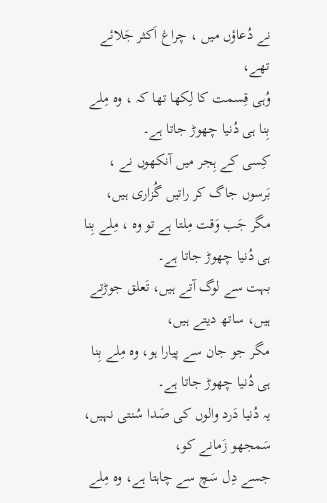نے دُعاؤں میں ، چراغ اَکثر جَلائے تھے،
وُہی قِسمت کا لِکھا تھا کہ ، وہ مِلے بِنا ہی دُنیا چھوڑ جاتا ہے۔
کِسی کے ہِجر میں آنکھوں نے ، بَرسوں جاگ کر راتیں گُزاری ہیں،
مگر جَب وَقت مِلتا ہے تو وہ ، مِلے بِنا ہی دُنیا چھوڑ جاتا ہے۔
بہت سے لوگ آتے ہیں، تَعلق جوڑتے ہیں، ساتھ دیتے ہیں،
مگر جو جان سے پیارا ہو، وہ مِلے بِنا ہی دُنیا چھوڑ جاتا ہے۔
یہ دُنیا دَرد والوں کی صَدا سُنتی نہیں، سَمجھو زَمانے کو،
جسے دِل سَچ سے چاہتا ہے، وہ مِلے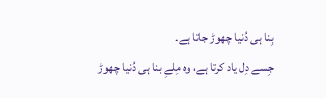بِنا ہی دُنیا چھوڑ جاتا ہے۔
جِسے دِل یاد کرتا ہے، وہ مِلےِ بنا ہی دُنیا چھوڑ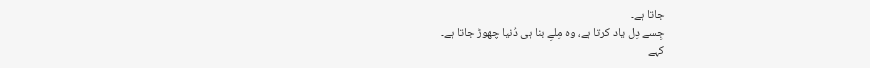جاتا ہے۔
جِسے دِل یاد کرتا ہے، وہ مِلےِ بنا ہی دُنیا چھوڑ جاتا ہے۔
کہے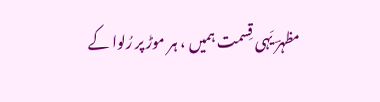مظہرؔ یَہی قِسمت ہمیں ، ہر موڑ پر رُلوا کے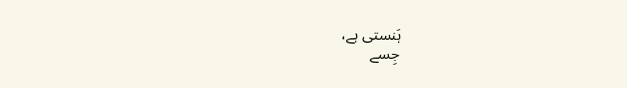ہَنستی ہے،
جِسے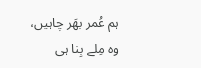ہم عُمر بھَر چاہیں، وہ مِلے بِنا ہی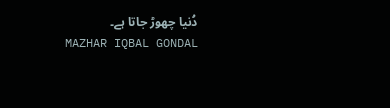دُنیا چھوڑ جاتا ہے۔
MAZHAR IQBAL GONDAL